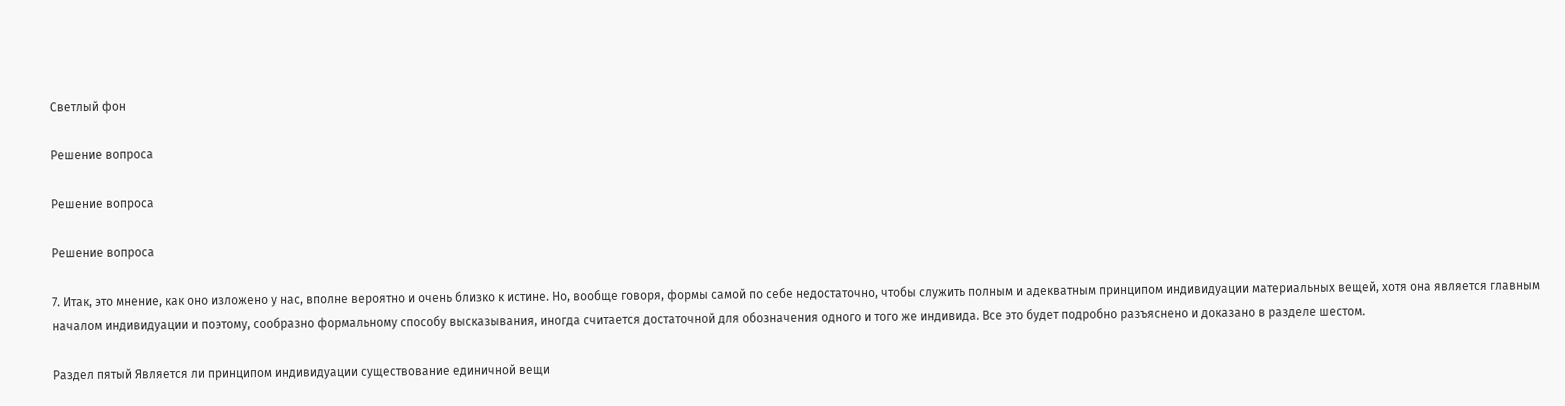Светлый фон

Решение вопроса

Решение вопроса

Решение вопроса

7. Итак, это мнение, как оно изложено у нас, вполне вероятно и очень близко к истине. Но, вообще говоря, формы самой по себе недостаточно, чтобы служить полным и адекватным принципом индивидуации материальных вещей, хотя она является главным началом индивидуации и поэтому, сообразно формальному способу высказывания, иногда считается достаточной для обозначения одного и того же индивида. Все это будет подробно разъяснено и доказано в разделе шестом.

Раздел пятый Является ли принципом индивидуации существование единичной вещи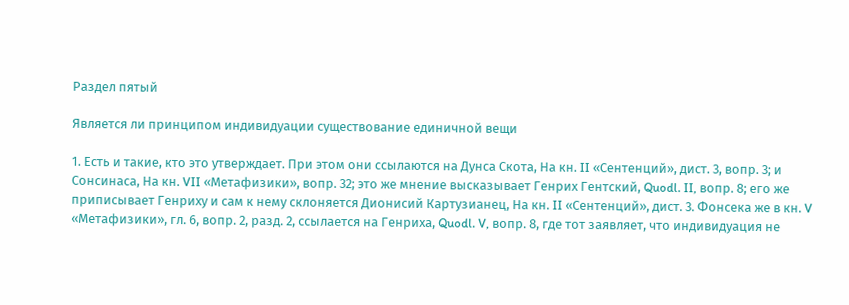Раздел пятый

Является ли принципом индивидуации существование единичной вещи

1. Есть и такие, кто это утверждает. При этом они ссылаются на Дунса Скота, На кн. II «Сентенций», дист. 3, вопр. 3; и Сонсинаса, На кн. VII «Метафизики», вопр. 32; это же мнение высказывает Генрих Гентский, Quodl. II, вопр. 8; его же приписывает Генриху и сам к нему склоняется Дионисий Картузианец, На кн. II «Сентенций», дист. 3. Фонсека же в кн. V «Метафизики», гл. 6, вопр. 2, разд. 2, ссылается на Генриха, Quodl. V, вопр. 8, где тот заявляет, что индивидуация не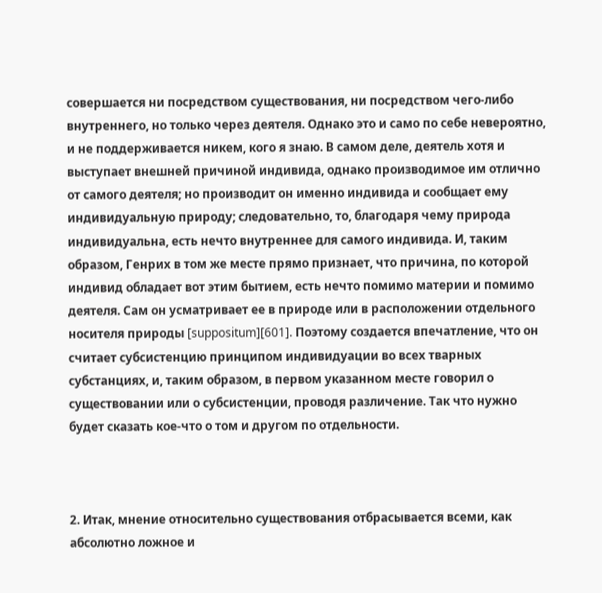совершается ни посредством существования, ни посредством чего-либо внутреннего, но только через деятеля. Однако это и само по себе невероятно, и не поддерживается никем, кого я знаю. В самом деле, деятель хотя и выступает внешней причиной индивида, однако производимое им отлично от самого деятеля; но производит он именно индивида и сообщает ему индивидуальную природу; следовательно, то, благодаря чему природа индивидуальна, есть нечто внутреннее для самого индивида. И, таким образом, Генрих в том же месте прямо признает, что причина, по которой индивид обладает вот этим бытием, есть нечто помимо материи и помимо деятеля. Сам он усматривает ее в природе или в расположении отдельного носителя природы [suppositum][601]. Поэтому создается впечатление, что он считает субсистенцию принципом индивидуации во всех тварных субстанциях, и, таким образом, в первом указанном месте говорил о существовании или о субсистенции, проводя различение. Так что нужно будет сказать кое-что о том и другом по отдельности.



2. Итак, мнение относительно существования отбрасывается всеми, как абсолютно ложное и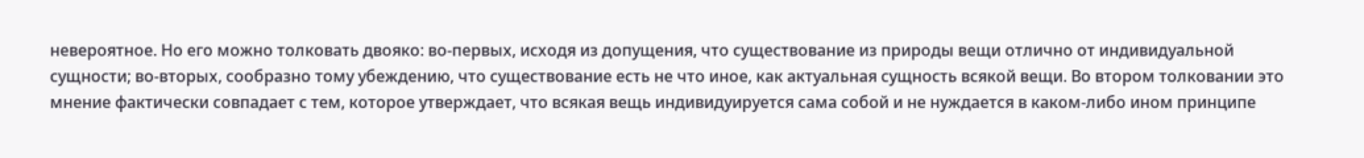невероятное. Но его можно толковать двояко: во-первых, исходя из допущения, что существование из природы вещи отлично от индивидуальной сущности; во-вторых, сообразно тому убеждению, что существование есть не что иное, как актуальная сущность всякой вещи. Во втором толковании это мнение фактически совпадает с тем, которое утверждает, что всякая вещь индивидуируется сама собой и не нуждается в каком-либо ином принципе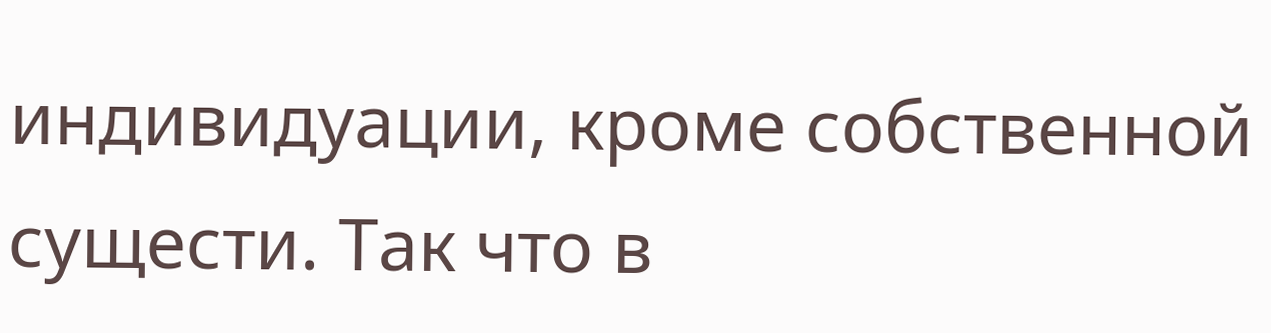индивидуации, кроме собственной сущести. Так что в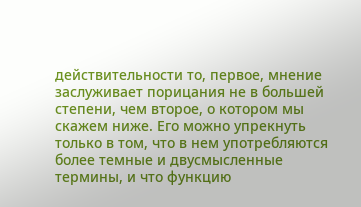действительности то, первое, мнение заслуживает порицания не в большей степени, чем второе, о котором мы скажем ниже. Его можно упрекнуть только в том, что в нем употребляются более темные и двусмысленные термины, и что функцию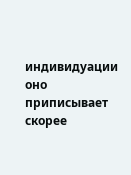индивидуации оно приписывает скорее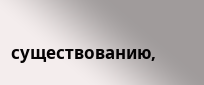существованию,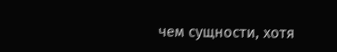чем сущности, хотя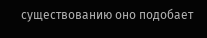существованию оно подобает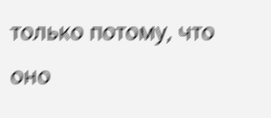только потому, что оно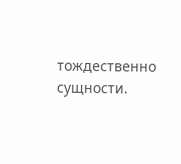тождественно сущности.